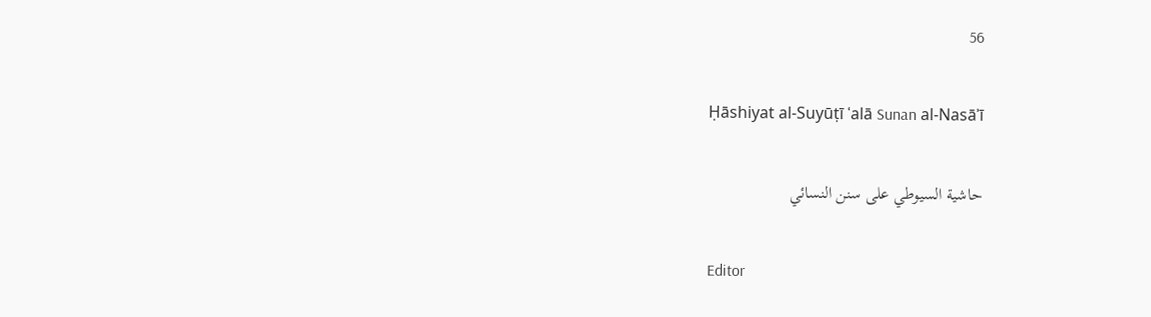56

Ḥāshiyat al-Suyūṭī ʿalā Sunan al-Nasāʾī

حاشية السيوطي على سنن النسائي

Editor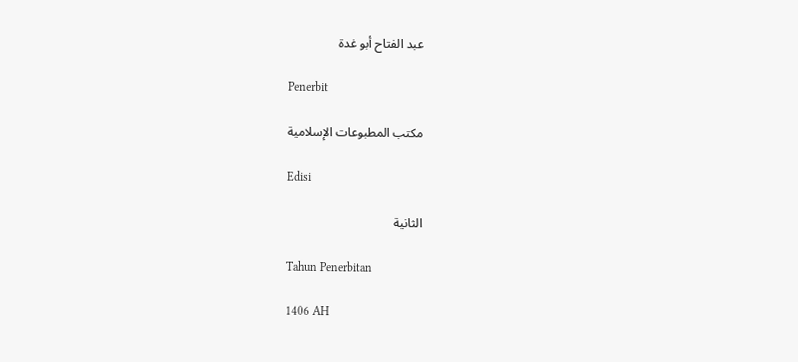عبد الفتاح أبو غدة

Penerbit

مكتب المطبوعات الإسلامية

Edisi

الثانية

Tahun Penerbitan

1406 AH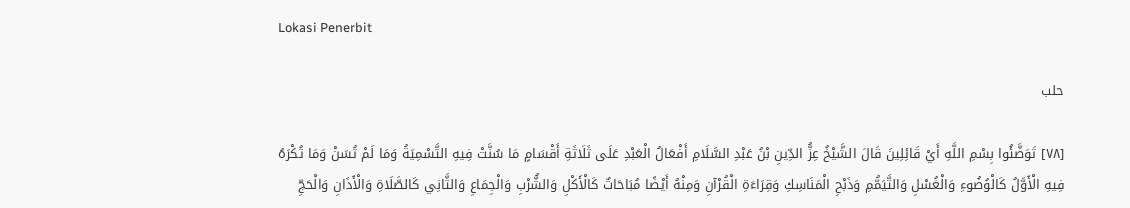Lokasi Penerbit

حلب

[٧٨] تَوَضَّئُوا بِسْمِ اللَّهِ أَيْ قَائِلِينَ قَالَ الشَّيْخُ عِزُّ الدِّينِ بْنُ عَبْدِ السَّلَامِ أَفْعَالُ الْعَبْدِ عَلَى ثَلَاثَةِ أَقْسَامٍ مَا سُنَّتْ فِيهِ التَّسْمِيَةُ وَمَا لَمْ تُسَنْ وَمَا تُكْرَهُ فِيهِ الْأَوَّلُ كَالْوُضُوءِ وَالْغُسْلِ وَالتَّيَمُّمِ وَذَبْحِ الْمَنَاسِكِ وَقِرَاءَةِ الْقُرْآنِ وَمِنْهُ أَيْضًا مُبَاحَاتٌ كَالْأَكْلِ وَالشُّرْبِ وَالْجِمَاعِ وَالثَّانِي كَالصَّلَاةِ وَالْأَذَانِ وَالْحَجِّ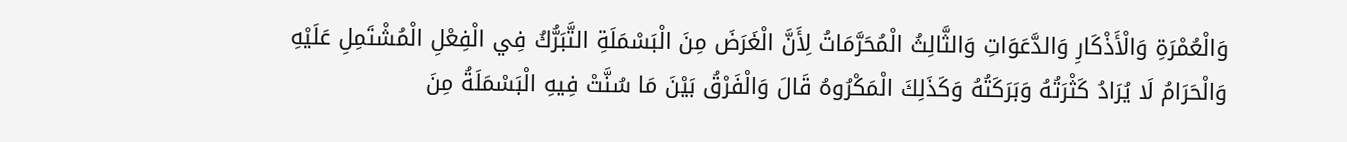وَالْعُمْرَةِ وَالْأَذْكَارِ وَالدَّعَوَاتِ وَالثَّالِثُ الْمُحَرَّمَاتُ لِأَنَّ الْغَرَضَ مِنَ الْبَسْمَلَةِ التَّبَرُّكُ فِي الْفِعْلِ الْمُشْتَمِلِ عَلَيْهِ وَالْحَرَامُ لَا يُرَادُ كَثْرَتُهُ وَبَرَكَتُهُ وَكَذَلِكَ الْمَكْرُوهُ قَالَ وَالْفَرْقُ بَيْنَ مَا سُنَّتْ فِيهِ الْبَسْمَلَةُ مِنَ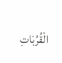الْقُرُبَاتِ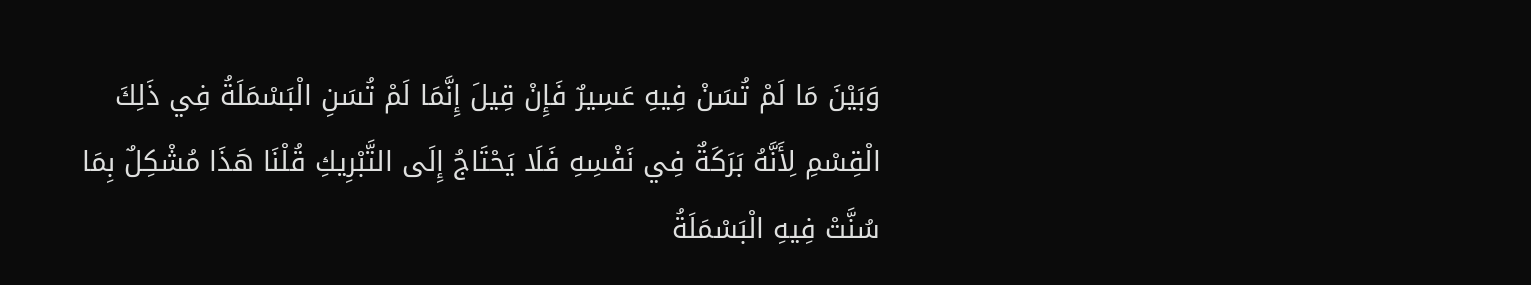وَبَيْنَ مَا لَمْ تُسَنْ فِيهِ عَسِيرٌ فَإِنْ قِيلَ إِنَّمَا لَمْ تُسَنِ الْبَسْمَلَةُ فِي ذَلِكَ الْقِسْمِ لِأَنَّهُ بَرَكَةٌ فِي نَفْسِهِ فَلَا يَحْتَاجُ إِلَى التَّبْرِيكِ قُلْنَا هَذَا مُشْكِلٌ بِمَا سُنَّتْ فِيهِ الْبَسْمَلَةُ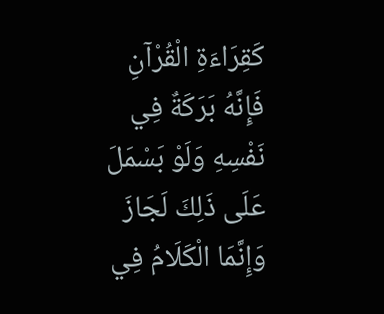كَقِرَاءَةِ الْقُرْآنِ فَإِنَّهُ بَرَكَةٌ فِي نَفْسِهِ وَلَوْ بَسْمَلَ عَلَى ذَلِكَ لَجَازَ وَإِنَّمَا الْكَلَامُ فِي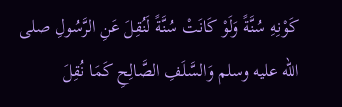كَوْنِهِ سُنَّةً وَلَوْ كَانَتْ سُنَّةً لَنُقِلَ عَنِ الرَّسُولِ صلى الله عليه وسلم وَالسَّلَفِ الصَّالِحِ كَمَا نُقِلَ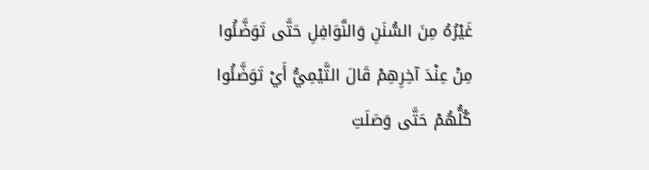غَيْرُهُ مِنَ السُّنَنِ وَالنَّوَافِلِ حَتَّى تَوَضَّئُوا مِنْ عِنْدَ آخِرِهِمْ قَالَ التَّيْمِيُّ أَيْ تَوَضَّئُوا كُلُّهُمْ حَتَّى وَصَلَتِ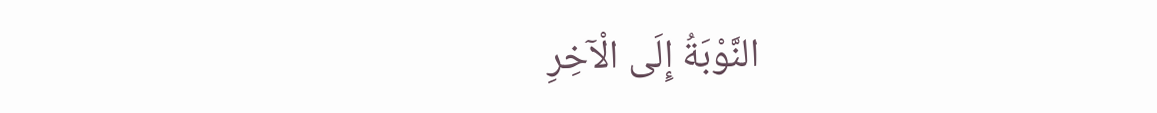النَّوْبَةُ إِلَى الْآخِرِ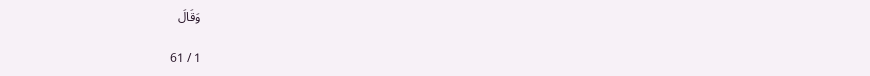وَقَالَ

1 / 61